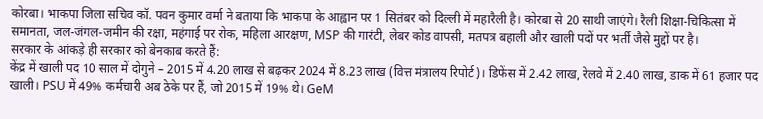कोरबा। भाकपा जिला सचिव कॉ. पवन कुमार वर्मा ने बताया कि भाकपा के आह्वान पर 1 सितंबर को दिल्ली में महारैली है। कोरबा से 20 साथी जाएंगे। रैली शिक्षा-चिकित्सा में समानता, जल-जंगल-जमीन की रक्षा, महंगाई पर रोक, महिला आरक्षण, MSP की गारंटी, लेबर कोड वापसी, मतपत्र बहाली और खाली पदों पर भर्ती जैसे मुद्दों पर है।
सरकार के आंकड़े ही सरकार को बेनकाब करते हैं:
केंद्र में खाली पद 10 साल में दोगुने – 2015 में 4.20 लाख से बढ़कर 2024 में 8.23 लाख (वित्त मंत्रालय रिपोर्ट)। डिफेंस में 2.42 लाख, रेलवे में 2.40 लाख, डाक में 61 हजार पद खाली। PSU में 49% कर्मचारी अब ठेके पर हैं, जो 2015 में 19% थे। GeM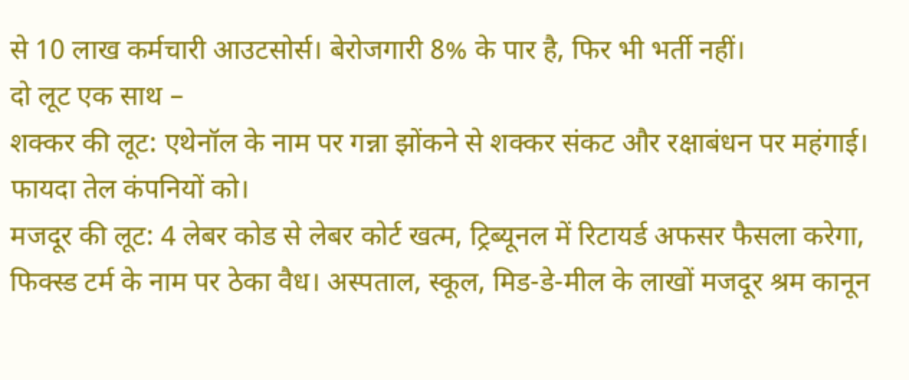से 10 लाख कर्मचारी आउटसोर्स। बेरोजगारी 8% के पार है, फिर भी भर्ती नहीं।
दो लूट एक साथ –
शक्कर की लूट: एथेनॉल के नाम पर गन्ना झोंकने से शक्कर संकट और रक्षाबंधन पर महंगाई। फायदा तेल कंपनियों को।
मजदूर की लूट: 4 लेबर कोड से लेबर कोर्ट खत्म, ट्रिब्यूनल में रिटायर्ड अफसर फैसला करेगा, फिक्स्ड टर्म के नाम पर ठेका वैध। अस्पताल, स्कूल, मिड-डे-मील के लाखों मजदूर श्रम कानून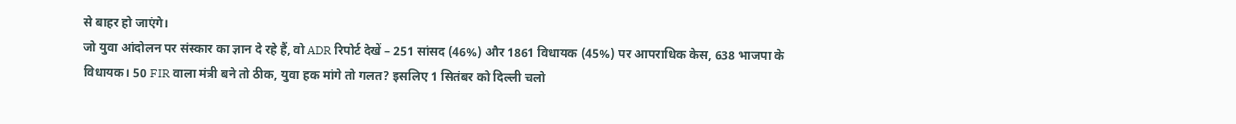से बाहर हो जाएंगे।
जो युवा आंदोलन पर संस्कार का ज्ञान दे रहे हैं, वो ADR रिपोर्ट देखें – 251 सांसद (46%) और 1861 विधायक (45%) पर आपराधिक केस, 638 भाजपा के विधायक। 50 FIR वाला मंत्री बने तो ठीक, युवा हक मांगे तो गलत? इसलिए 1 सितंबर को दिल्ली चलो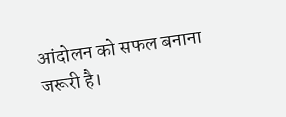आंदोलन को सफल बनाना जरूरी है।